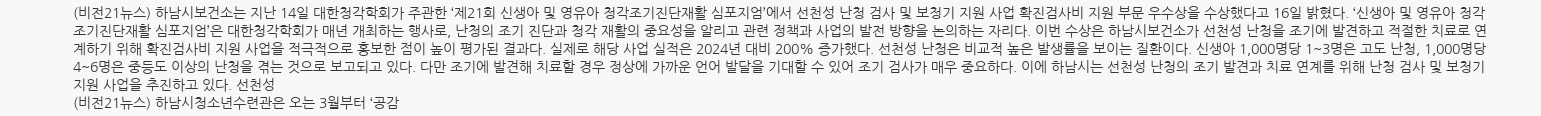(비전21뉴스) 하남시보건소는 지난 14일 대한청각학회가 주관한 ‘제21회 신생아 및 영유아 청각조기진단재활 심포지엄’에서 선천성 난청 검사 및 보청기 지원 사업 확진검사비 지원 부문 우수상을 수상했다고 16일 밝혔다. ‘신생아 및 영유아 청각조기진단재활 심포지엄’은 대한청각학회가 매년 개최하는 행사로, 난청의 조기 진단과 청각 재활의 중요성을 알리고 관련 정책과 사업의 발전 방향을 논의하는 자리다. 이번 수상은 하남시보건소가 선천성 난청을 조기에 발견하고 적절한 치료로 연계하기 위해 확진검사비 지원 사업을 적극적으로 홍보한 점이 높이 평가된 결과다. 실제로 해당 사업 실적은 2024년 대비 200% 증가했다. 선천성 난청은 비교적 높은 발생률을 보이는 질환이다. 신생아 1,000명당 1~3명은 고도 난청, 1,000명당 4~6명은 중등도 이상의 난청을 겪는 것으로 보고되고 있다. 다만 조기에 발견해 치료할 경우 정상에 가까운 언어 발달을 기대할 수 있어 조기 검사가 매우 중요하다. 이에 하남시는 선천성 난청의 조기 발견과 치료 연계를 위해 난청 검사 및 보청기 지원 사업을 추진하고 있다. 선천성
(비전21뉴스) 하남시청소년수련관은 오는 3월부터 ‘공감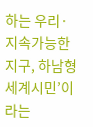하는 우리·지속가능한 지구, 하남형 세계시민’이라는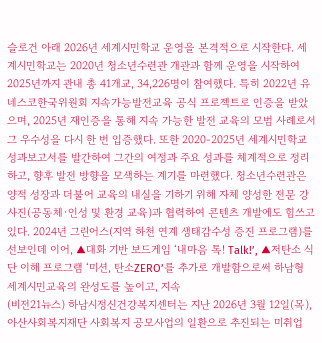슬로건 아래 2026년 세계시민학교 운영을 본격적으로 시작한다. 세계시민학교는 2020년 청소년수련관 개관과 함께 운영을 시작하여 2025년까지 관내 총 41개교, 34,226명이 참여했다. 특히 2022년 유네스코한국위원회 지속가능발전교육 공식 프로젝트로 인증을 받았으며, 2025년 재인증을 통해 지속 가능한 발전 교육의 모범 사례로서 그 우수성을 다시 한 번 입증했다. 또한 2020-2025년 세계시민학교 성과보고서를 발간하여 그간의 여정과 주요 성과를 체계적으로 정리하고, 향후 발전 방향을 모색하는 계기를 마련했다. 청소년수련관은 양적 성장과 더불어 교육의 내실을 기하기 위해 자체 양성한 전문 강사진(공동체·인성 및 환경 교육)과 협력하여 콘텐츠 개발에도 힘쓰고 있다. 2024년 그린어스(지역 하천 연계 생태감수성 증진 프로그램)를 선보인데 이어, ▲대화 기반 보드게임 ‘내마음 톡! Talk!’, ▲저탄소 식단 이해 프로그램 ‘미션, 탄소ZERO’를 추가로 개발함으로써 하남형 세계시민교육의 완성도를 높이고, 지속
(비전21뉴스) 하남시정신건강복지센터는 지난 2026년 3월 12일(목), 아산사회복지재단 사회복지 공모사업의 일환으로 추진되는 미취업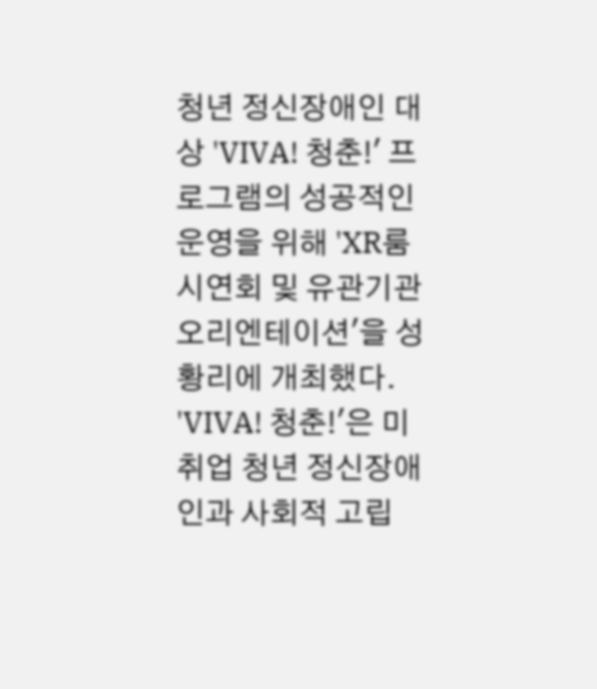청년 정신장애인 대상 'VIVA! 청춘!' 프로그램의 성공적인 운영을 위해 'XR룸 시연회 및 유관기관 오리엔테이션'을 성황리에 개최했다. 'VIVA! 청춘!'은 미취업 청년 정신장애인과 사회적 고립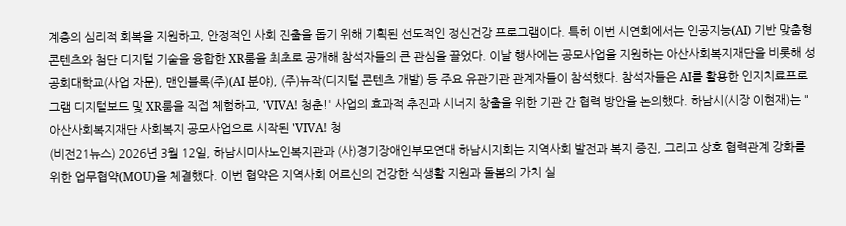계층의 심리적 회복을 지원하고, 안정적인 사회 진출을 돕기 위해 기획된 선도적인 정신건강 프로그램이다. 특히 이번 시연회에서는 인공지능(AI) 기반 맞춤형 콘텐츠와 첨단 디지털 기술을 융합한 XR룸을 최초로 공개해 참석자들의 큰 관심을 끌었다. 이날 행사에는 공모사업을 지원하는 아산사회복지재단을 비롯해 성공회대학교(사업 자문), 맨인블록(주)(AI 분야), (주)뉴작(디지털 콘텐츠 개발) 등 주요 유관기관 관계자들이 참석했다. 참석자들은 AI를 활용한 인지치료프로그램 디지털보드 및 XR룸을 직접 체험하고, 'VIVA! 청춘!' 사업의 효과적 추진과 시너지 창출을 위한 기관 간 협력 방안을 논의했다. 하남시(시장 이현재)는 "아산사회복지재단 사회복지 공모사업으로 시작된 'VIVA! 청
(비전21뉴스) 2026년 3월 12일, 하남시미사노인복지관과 (사)경기장애인부모연대 하남시지회는 지역사회 발전과 복지 증진, 그리고 상호 협력관계 강화를 위한 업무협약(MOU)을 체결했다. 이번 협약은 지역사회 어르신의 건강한 식생활 지원과 돌봄의 가치 실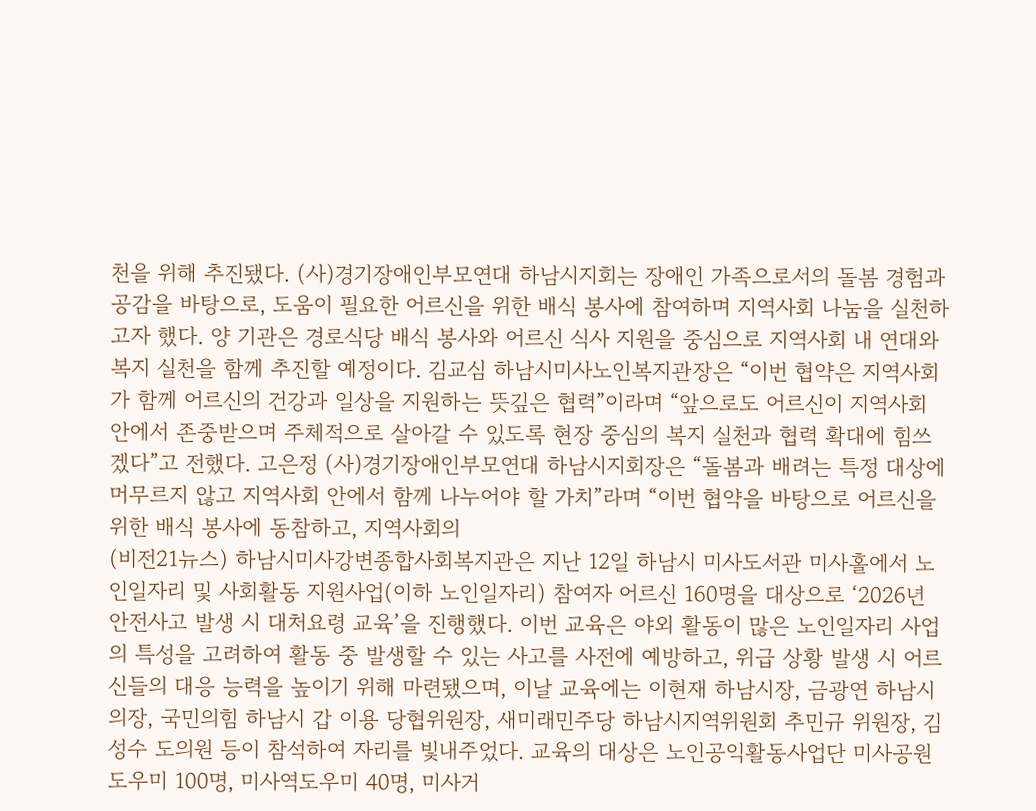천을 위해 추진됐다. (사)경기장애인부모연대 하남시지회는 장애인 가족으로서의 돌봄 경험과 공감을 바탕으로, 도움이 필요한 어르신을 위한 배식 봉사에 참여하며 지역사회 나눔을 실천하고자 했다. 양 기관은 경로식당 배식 봉사와 어르신 식사 지원을 중심으로 지역사회 내 연대와 복지 실천을 함께 추진할 예정이다. 김교심 하남시미사노인복지관장은 “이번 협약은 지역사회가 함께 어르신의 건강과 일상을 지원하는 뜻깊은 협력”이라며 “앞으로도 어르신이 지역사회 안에서 존중받으며 주체적으로 살아갈 수 있도록 현장 중심의 복지 실천과 협력 확대에 힘쓰겠다”고 전했다. 고은정 (사)경기장애인부모연대 하남시지회장은 “돌봄과 배려는 특정 대상에 머무르지 않고 지역사회 안에서 함께 나누어야 할 가치”라며 “이번 협약을 바탕으로 어르신을 위한 배식 봉사에 동참하고, 지역사회의
(비전21뉴스) 하남시미사강변종합사회복지관은 지난 12일 하남시 미사도서관 미사홀에서 노인일자리 및 사회활동 지원사업(이하 노인일자리) 참여자 어르신 160명을 대상으로 ‘2026년 안전사고 발생 시 대처요령 교육’을 진행했다. 이번 교육은 야외 활동이 많은 노인일자리 사업의 특성을 고려하여 활동 중 발생할 수 있는 사고를 사전에 예방하고, 위급 상황 발생 시 어르신들의 대응 능력을 높이기 위해 마련됐으며, 이날 교육에는 이현재 하남시장, 금광연 하남시의장, 국민의힘 하남시 갑 이용 당협위원장, 새미래민주당 하남시지역위원회 추민규 위원장, 김성수 도의원 등이 참석하여 자리를 빛내주었다. 교육의 대상은 노인공익활동사업단 미사공원도우미 100명, 미사역도우미 40명, 미사거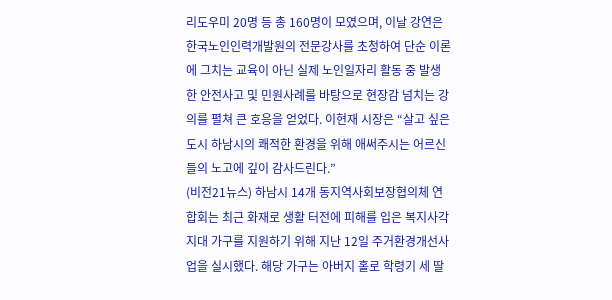리도우미 20명 등 총 160명이 모였으며, 이날 강연은 한국노인인력개발원의 전문강사를 초청하여 단순 이론에 그치는 교육이 아닌 실제 노인일자리 활동 중 발생한 안전사고 및 민원사례를 바탕으로 현장감 넘치는 강의를 펼쳐 큰 호응을 얻었다. 이현재 시장은 “살고 싶은 도시 하남시의 쾌적한 환경을 위해 애써주시는 어르신들의 노고에 깊이 감사드린다.”
(비전21뉴스) 하남시 14개 동지역사회보장협의체 연합회는 최근 화재로 생활 터전에 피해를 입은 복지사각지대 가구를 지원하기 위해 지난 12일 주거환경개선사업을 실시했다. 해당 가구는 아버지 홀로 학령기 세 딸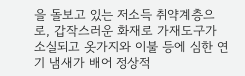을 돌보고 있는 저소득 취약계층으로, 갑작스러운 화재로 가재도구가 소실되고 옷가지와 이불 등에 심한 연기 냄새가 배어 정상적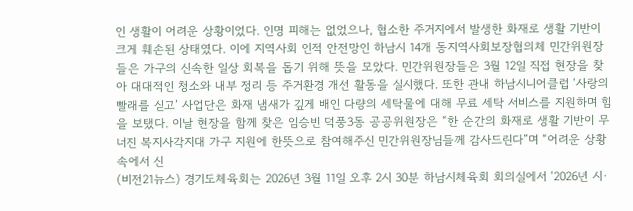인 생활이 어려운 상황이었다. 인명 피해는 없었으나, 협소한 주거지에서 발생한 화재로 생활 기반이 크게 훼손된 상태였다. 이에 지역사회 인적 안전망인 하남시 14개 동지역사회보장협의체 민간위원장들은 가구의 신속한 일상 회복을 돕기 위해 뜻을 모았다. 민간위원장들은 3월 12일 직접 현장을 찾아 대대적인 청소와 내부 정리 등 주거환경 개선 활동을 실시했다. 또한 관내 하남시니어클럽 ‘사랑의 빨래를 싣고’ 사업단은 화재 냄새가 깊게 배인 다량의 세탁물에 대해 무료 세탁 서비스를 지원하며 힘을 보탰다. 이날 현장을 함께 찾은 임승빈 덕풍3동 공공위원장은 “한 순간의 화재로 생활 기반이 무너진 복지사각지대 가구 지원에 한뜻으로 참여해주신 민간위원장님들께 감사드린다”며 “어려운 상황 속에서 신
(비전21뉴스) 경기도체육회는 2026년 3월 11일 오후 2시 30분 하남시체육회 회의실에서 ‘2026년 시·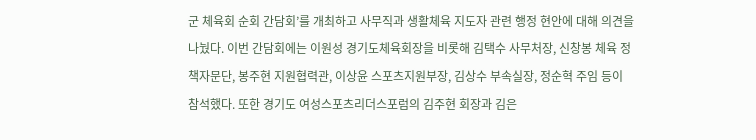군 체육회 순회 간담회’를 개최하고 사무직과 생활체육 지도자 관련 행정 현안에 대해 의견을 나눴다. 이번 간담회에는 이원성 경기도체육회장을 비롯해 김택수 사무처장, 신창봉 체육 정책자문단, 봉주현 지원협력관, 이상윤 스포츠지원부장, 김상수 부속실장, 정순혁 주임 등이 참석했다. 또한 경기도 여성스포츠리더스포럼의 김주현 회장과 김은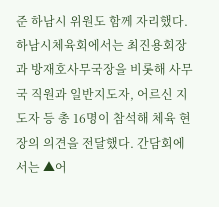준 하남시 위원도 함께 자리했다. 하남시체육회에서는 최진용회장과 방재호사무국장을 비롯해 사무국 직원과 일반지도자, 어르신 지도자 등 총 16명이 참석해 체육 현장의 의견을 전달했다. 간담회에서는 ▲어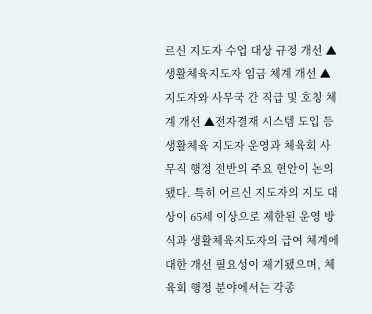르신 지도자 수업 대상 규정 개선 ▲생활체육지도자 임금 체계 개선 ▲지도자와 사무국 간 직급 및 호칭 체계 개선 ▲전자결재 시스템 도입 등 생활체육 지도자 운영과 체육회 사무직 행정 전반의 주요 현안이 논의됐다. 특히 어르신 지도자의 지도 대상이 65세 이상으로 제한된 운영 방식과 생활체육지도자의 급여 체계에 대한 개선 필요성이 제기됐으며, 체육회 행정 분야에서는 각종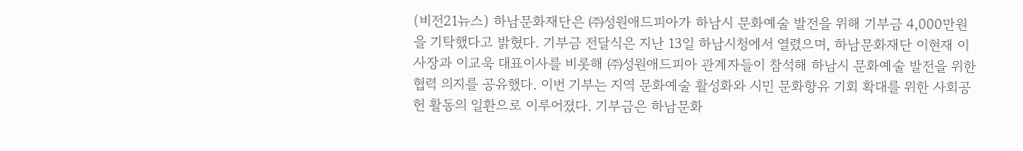(비전21뉴스) 하남문화재단은 ㈜성원애드피아가 하남시 문화예술 발전을 위해 기부금 4,000만원을 기탁했다고 밝혔다. 기부금 전달식은 지난 13일 하남시청에서 열렸으며, 하남문화재단 이현재 이사장과 이교욱 대표이사를 비롯해 ㈜성원애드피아 관계자들이 참석해 하남시 문화예술 발전을 위한 협력 의지를 공유했다. 이번 기부는 지역 문화예술 활성화와 시민 문화향유 기회 확대를 위한 사회공헌 활동의 일환으로 이루어졌다. 기부금은 하남문화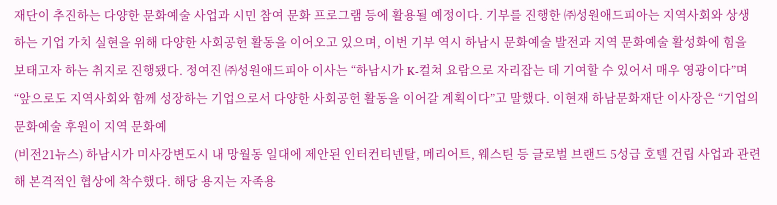재단이 추진하는 다양한 문화예술 사업과 시민 참여 문화 프로그램 등에 활용될 예정이다. 기부를 진행한 ㈜성원애드피아는 지역사회와 상생하는 기업 가치 실현을 위해 다양한 사회공헌 활동을 이어오고 있으며, 이번 기부 역시 하남시 문화예술 발전과 지역 문화예술 활성화에 힘을 보태고자 하는 취지로 진행됐다. 정여진 ㈜성원애드피아 이사는 “하남시가 K-컬쳐 요람으로 자리잡는 데 기여할 수 있어서 매우 영광이다”며 “앞으로도 지역사회와 함께 성장하는 기업으로서 다양한 사회공헌 활동을 이어갈 계획이다”고 말했다. 이현재 하남문화재단 이사장은 “기업의 문화예술 후원이 지역 문화예
(비전21뉴스) 하남시가 미사강변도시 내 망월동 일대에 제안된 인터컨티넨탈, 메리어트, 웨스틴 등 글로벌 브랜드 5성급 호텔 건립 사업과 관련해 본격적인 협상에 착수했다. 해당 용지는 자족용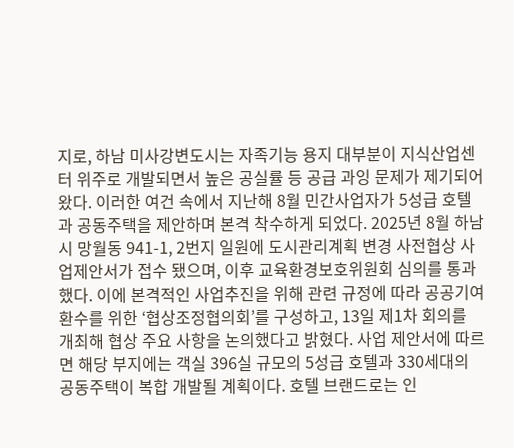지로, 하남 미사강변도시는 자족기능 용지 대부분이 지식산업센터 위주로 개발되면서 높은 공실률 등 공급 과잉 문제가 제기되어 왔다. 이러한 여건 속에서 지난해 8월 민간사업자가 5성급 호텔과 공동주택을 제안하며 본격 착수하게 되었다. 2025년 8월 하남시 망월동 941-1, 2번지 일원에 도시관리계획 변경 사전협상 사업제안서가 접수 됐으며, 이후 교육환경보호위원회 심의를 통과했다. 이에 본격적인 사업추진을 위해 관련 규정에 따라 공공기여 환수를 위한 ‘협상조정협의회’를 구성하고, 13일 제1차 회의를 개최해 협상 주요 사항을 논의했다고 밝혔다. 사업 제안서에 따르면 해당 부지에는 객실 396실 규모의 5성급 호텔과 330세대의 공동주택이 복합 개발될 계획이다. 호텔 브랜드로는 인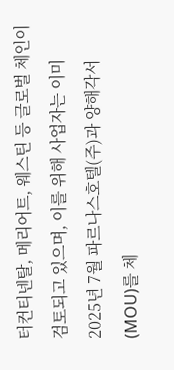터컨티넨탈, 메리어트, 웨스틴 등 글로벌 체인이 검토되고 있으며, 이를 위해 사업자는 이미 2025년 7월 파르나스호텔(주)과 양해각서(MOU)를 체